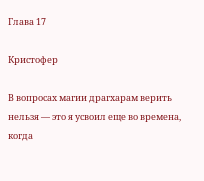Глава 17

Кристофер

В вопросах магии драгхарам верить нельзя — это я усвоил еще во времена, когда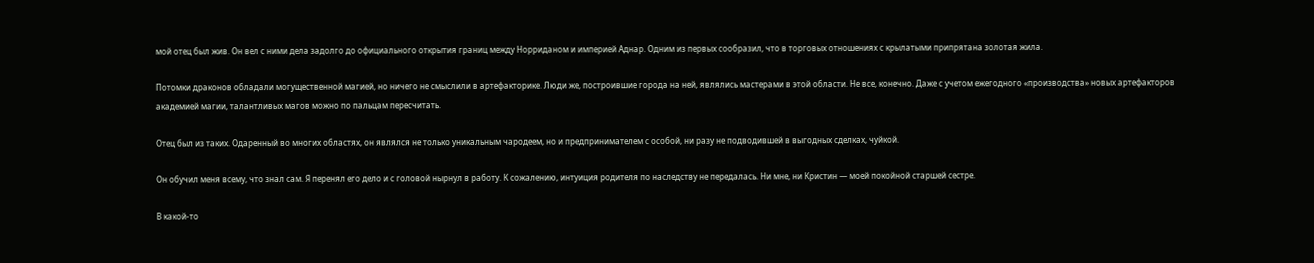мой отец был жив. Он вел с ними дела задолго до официального открытия границ между Норриданом и империей Аднар. Одним из первых сообразил, что в торговых отношениях с крылатыми припрятана золотая жила.

Потомки драконов обладали могущественной магией, но ничего не смыслили в артефакторике. Люди же, построившие города на ней, являлись мастерами в этой области. Не все, конечно. Даже с учетом ежегодного «производства» новых артефакторов академией магии, талантливых магов можно по пальцам пересчитать.

Отец был из таких. Одаренный во многих областях, он являлся не только уникальным чародеем, но и предпринимателем с особой, ни разу не подводившей в выгодных сделках, чуйкой.

Он обучил меня всему, что знал сам. Я перенял его дело и с головой нырнул в работу. К сожалению, интуиция родителя по наследству не передалась. Ни мне, ни Кристин — моей покойной старшей сестре.

В какой-то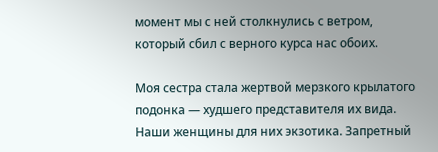момент мы с ней столкнулись с ветром, который сбил с верного курса нас обоих.

Моя сестра стала жертвой мерзкого крылатого подонка — худшего представителя их вида. Наши женщины для них экзотика. Запретный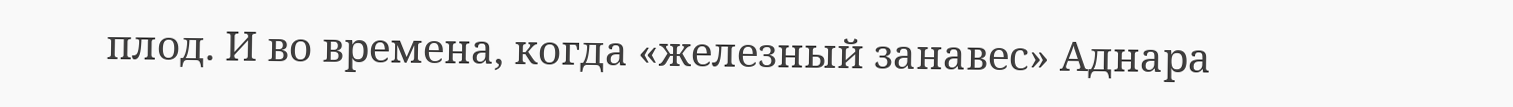плод. И во времена, когда «железный занавес» Аднара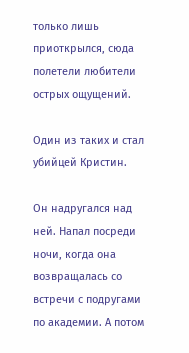только лишь приоткрылся, сюда полетели любители острых ощущений.

Один из таких и стал убийцей Кристин.

Он надругался над ней. Напал посреди ночи, когда она возвращалась со встречи с подругами по академии. А потом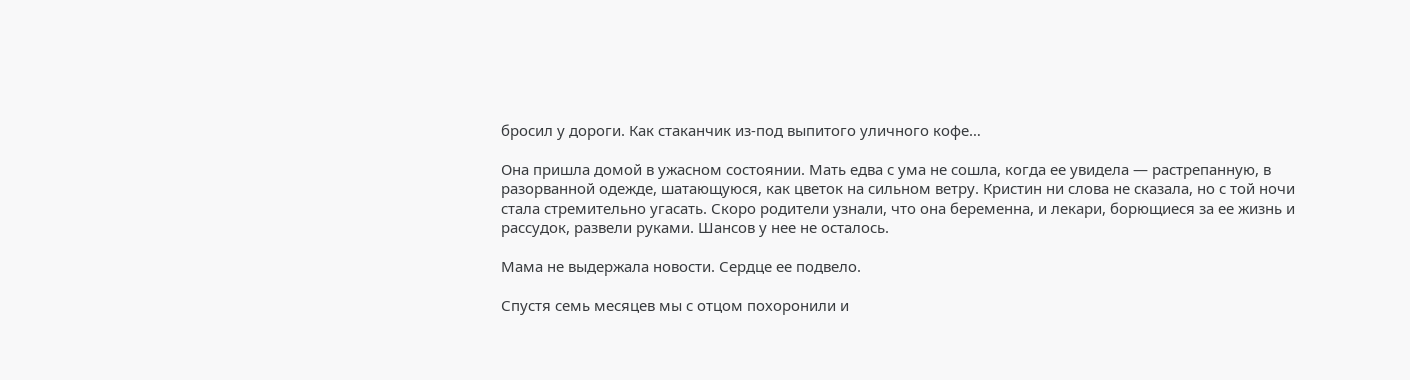бросил у дороги. Как стаканчик из-под выпитого уличного кофе…

Она пришла домой в ужасном состоянии. Мать едва с ума не сошла, когда ее увидела — растрепанную, в разорванной одежде, шатающуюся, как цветок на сильном ветру. Кристин ни слова не сказала, но с той ночи стала стремительно угасать. Скоро родители узнали, что она беременна, и лекари, борющиеся за ее жизнь и рассудок, развели руками. Шансов у нее не осталось.

Мама не выдержала новости. Сердце ее подвело.

Спустя семь месяцев мы с отцом похоронили и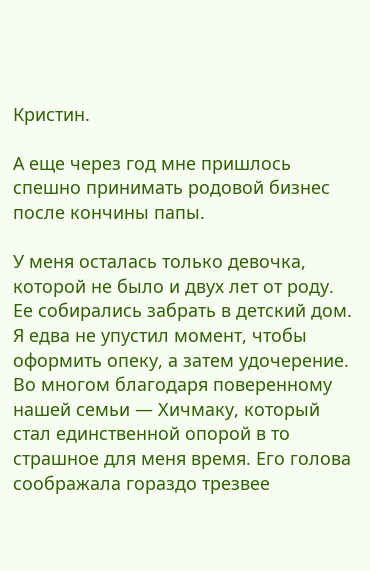Кристин.

А еще через год мне пришлось спешно принимать родовой бизнес после кончины папы.

У меня осталась только девочка, которой не было и двух лет от роду. Ее собирались забрать в детский дом. Я едва не упустил момент, чтобы оформить опеку, а затем удочерение. Во многом благодаря поверенному нашей семьи — Хичмаку, который стал единственной опорой в то страшное для меня время. Его голова соображала гораздо трезвее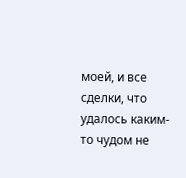моей, и все сделки, что удалось каким-то чудом не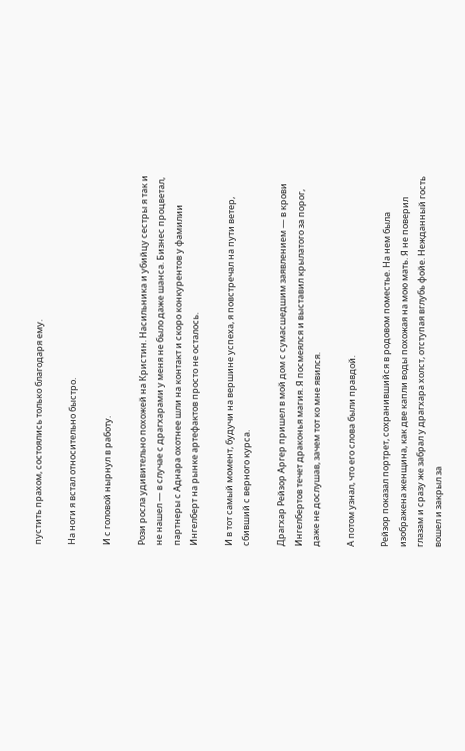пустить прахом, состоялись только благодаря ему.

На ноги я встал относительно быстро.

И с головой нырнул в работу.

Рози росла удивительно похожей на Кристин. Насильника и убийцу сестры я так и не нашел — в случае с драгхарами у меня не было даже шанса. Бизнес процветал, партнеры с Аднара охотнее шли на контакт и скоро конкурентов у фамилии Ингелберт на рынке артефактов просто не осталось.

И в тот самый момент, будучи на вершине успеха, я повстречал на пути ветер, сбивший с верного курса.

Драгхар Рейзор Аргер пришел в мой дом с сумасшедшим заявлением — в крови Ингелбертов течет драконья магия. Я посмеялся и выставил крылатого за порог, даже не дослушав, зачем тот ко мне явился.

А потом узнал, что его слова были правдой.

Рейзор показал портрет, сохранившийся в родовом поместье. На нем была изображена женщина, как две капли воды похожая на мою мать. Я не поверил глазам и сразу же забрал у драгхара холст, отступая вглубь фойе. Нежданный гость вошел и закрыл за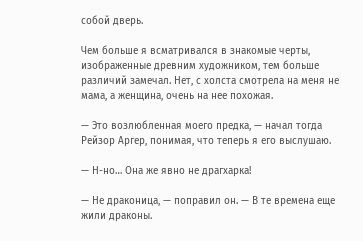собой дверь.

Чем больше я всматривался в знакомые черты, изображенные древним художником, тем больше различий замечал. Нет, с холста смотрела на меня не мама, а женщина, очень на нее похожая.

— Это возлюбленная моего предка, — начал тогда Рейзор Аргер, понимая, что теперь я его выслушаю.

— Н-но… Она же явно не драгхарка!

— Не драконица, — поправил он. — В те времена еще жили драконы.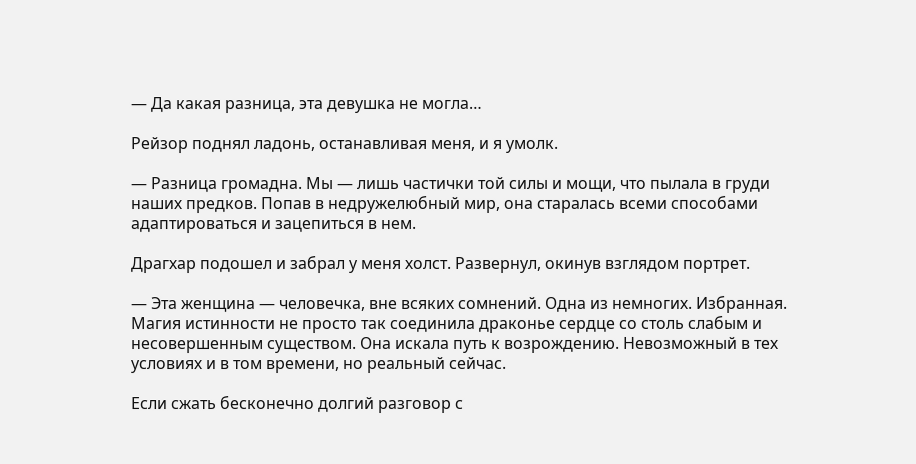— Да какая разница, эта девушка не могла…

Рейзор поднял ладонь, останавливая меня, и я умолк.

— Разница громадна. Мы — лишь частички той силы и мощи, что пылала в груди наших предков. Попав в недружелюбный мир, она старалась всеми способами адаптироваться и зацепиться в нем.

Драгхар подошел и забрал у меня холст. Развернул, окинув взглядом портрет.

— Эта женщина — человечка, вне всяких сомнений. Одна из немногих. Избранная. Магия истинности не просто так соединила драконье сердце со столь слабым и несовершенным существом. Она искала путь к возрождению. Невозможный в тех условиях и в том времени, но реальный сейчас.

Если сжать бесконечно долгий разговор с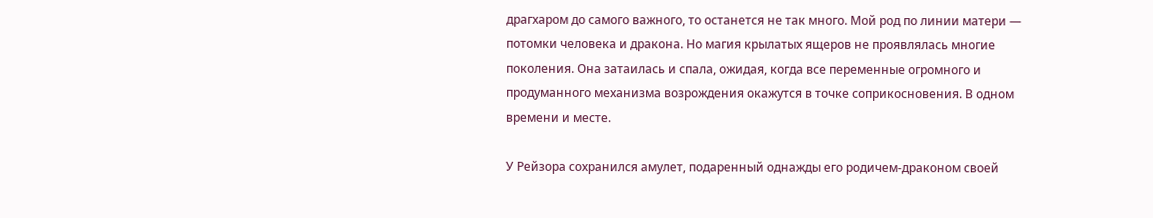драгхаром до самого важного, то останется не так много. Мой род по линии матери — потомки человека и дракона. Но магия крылатых ящеров не проявлялась многие поколения. Она затаилась и спала, ожидая, когда все переменные огромного и продуманного механизма возрождения окажутся в точке соприкосновения. В одном времени и месте.

У Рейзора сохранился амулет, подаренный однажды его родичем-драконом своей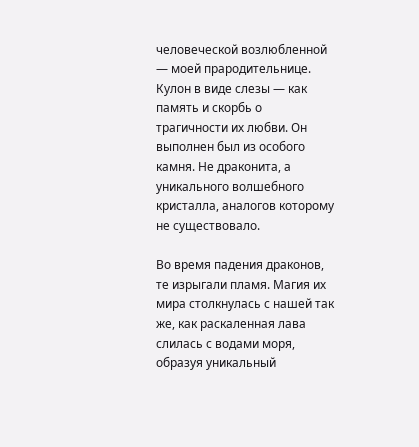человеческой возлюбленной — моей прародительнице. Кулон в виде слезы — как память и скорбь о трагичности их любви. Он выполнен был из особого камня. Не драконита, а уникального волшебного кристалла, аналогов которому не существовало.

Во время падения драконов, те изрыгали пламя. Магия их мира столкнулась с нашей так же, как раскаленная лава слилась с водами моря, образуя уникальный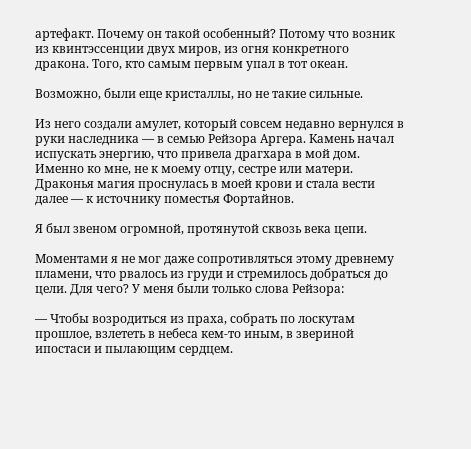артефакт. Почему он такой особенный? Потому что возник из квинтэссенции двух миров, из огня конкретного дракона. Того, кто самым первым упал в тот океан.

Возможно, были еще кристаллы, но не такие сильные.

Из него создали амулет, который совсем недавно вернулся в руки наследника — в семью Рейзора Аргера. Камень начал испускать энергию, что привела драгхара в мой дом. Именно ко мне, не к моему отцу, сестре или матери. Драконья магия проснулась в моей крови и стала вести далее — к источнику поместья Фортайнов.

Я был звеном огромной, протянутой сквозь века цепи.

Моментами я не мог даже сопротивляться этому древнему пламени, что рвалось из груди и стремилось добраться до цели. Для чего? У меня были только слова Рейзора:

— Чтобы возродиться из праха, собрать по лоскутам прошлое, взлететь в небеса кем-то иным, в звериной ипостаси и пылающим сердцем.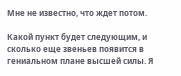Мне не известно, что ждет потом.

Какой пункт будет следующим, и сколько еще звеньев появится в гениальном плане высшей силы. Я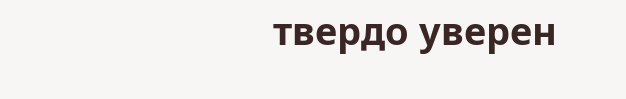твердо уверен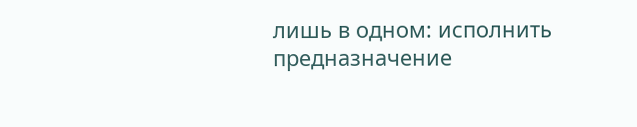лишь в одном: исполнить предназначение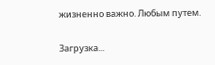жизненно важно. Любым путем.

Загрузка...